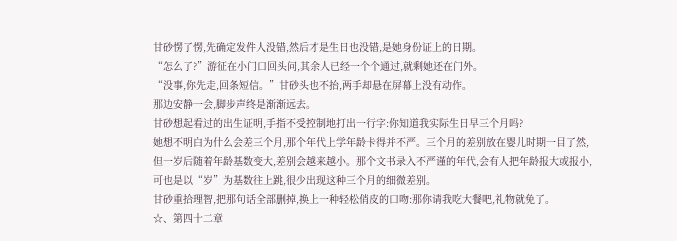甘砂愣了愣,先确定发件人没错,然后才是生日也没错,是她身份证上的日期。
“怎么了?”游征在小门口回头问,其余人已经一个个通过,就剩她还在门外。
“没事,你先走,回条短信。”甘砂头也不抬,两手却悬在屏幕上没有动作。
那边安静一会,脚步声终是渐渐远去。
甘砂想起看过的出生证明,手指不受控制地打出一行字:你知道我实际生日早三个月吗?
她想不明白为什么会差三个月,那个年代上学年龄卡得并不严。三个月的差别放在婴儿时期一目了然,但一岁后随着年龄基数变大,差别会越来越小。那个文书录入不严谨的年代,会有人把年龄报大或报小,可也是以“岁”为基数往上跳,很少出现这种三个月的细微差别。
甘砂重拾理智,把那句话全部删掉,换上一种轻松俏皮的口吻:那你请我吃大餐吧,礼物就免了。
☆、第四十二章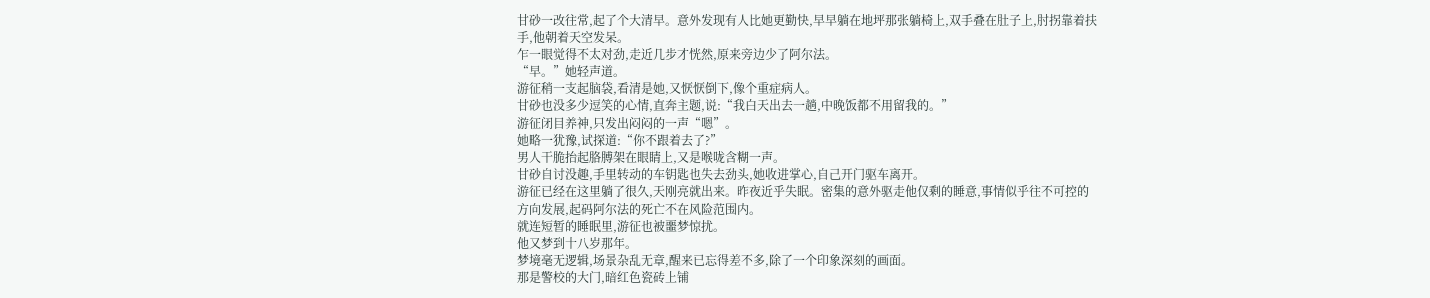甘砂一改往常,起了个大清早。意外发现有人比她更勤快,早早躺在地坪那张躺椅上,双手叠在肚子上,肘拐靠着扶手,他朝着天空发呆。
乍一眼觉得不太对劲,走近几步才恍然,原来旁边少了阿尔法。
“早。”她轻声道。
游征稍一支起脑袋,看清是她,又恹恹倒下,像个重症病人。
甘砂也没多少逗笑的心情,直奔主题,说:“我白天出去一趟,中晚饭都不用留我的。”
游征闭目养神,只发出闷闷的一声“嗯”。
她略一犹豫,试探道:“你不跟着去了?”
男人干脆抬起胳膊架在眼睛上,又是喉咙含糊一声。
甘砂自讨没趣,手里转动的车钥匙也失去劲头,她收进掌心,自己开门驱车离开。
游征已经在这里躺了很久,天刚亮就出来。昨夜近乎失眠。密集的意外驱走他仅剩的睡意,事情似乎往不可控的方向发展,起码阿尔法的死亡不在风险范围内。
就连短暂的睡眠里,游征也被噩梦惊扰。
他又梦到十八岁那年。
梦境毫无逻辑,场景杂乱无章,醒来已忘得差不多,除了一个印象深刻的画面。
那是警校的大门,暗红色瓷砖上铺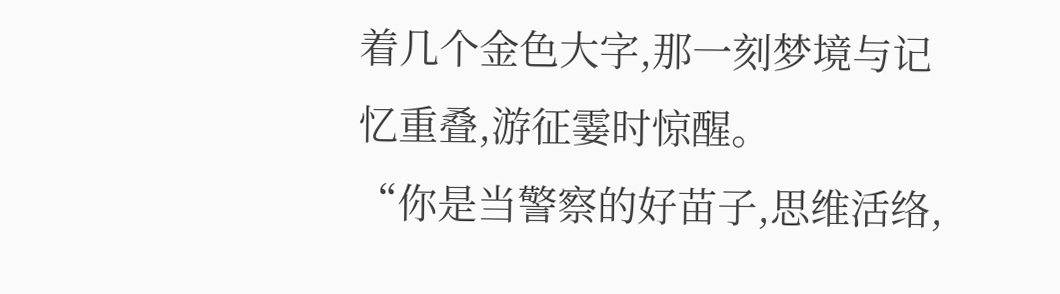着几个金色大字,那一刻梦境与记忆重叠,游征霎时惊醒。
“你是当警察的好苗子,思维活络,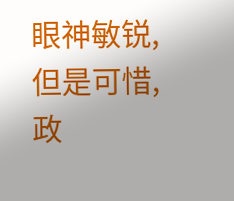眼神敏锐,但是可惜,政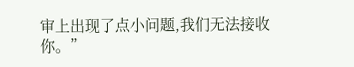审上出现了点小问题,我们无法接收你。”